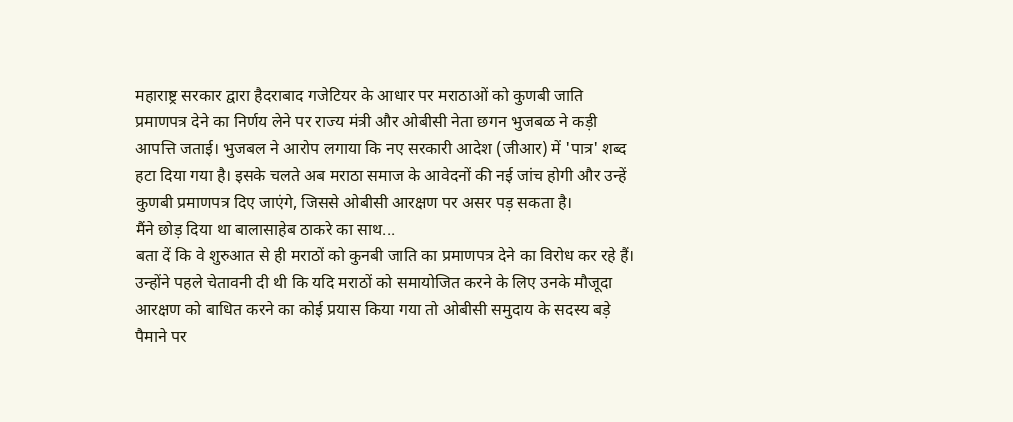महाराष्ट्र सरकार द्वारा हैदराबाद गजेटियर के आधार पर मराठाओं को कुणबी जाति प्रमाणपत्र देने का निर्णय लेने पर राज्य मंत्री और ओबीसी नेता छगन भुजबळ ने कड़ी आपत्ति जताई। भुजबल ने आरोप लगाया कि नए सरकारी आदेश (जीआर) में 'पात्र' शब्द हटा दिया गया है। इसके चलते अब मराठा समाज के आवेदनों की नई जांच होगी और उन्हें कुणबी प्रमाणपत्र दिए जाएंगे, जिससे ओबीसी आरक्षण पर असर पड़ सकता है।
मैंने छोड़ दिया था बालासाहेब ठाकरे का साथ...
बता दें कि वे शुरुआत से ही मराठों को कुनबी जाति का प्रमाणपत्र देने का विरोध कर रहे हैं। उन्होंने पहले चेतावनी दी थी कि यदि मराठों को समायोजित करने के लिए उनके मौजूदा आरक्षण को बाधित करने का कोई प्रयास किया गया तो ओबीसी समुदाय के सदस्य बड़े पैमाने पर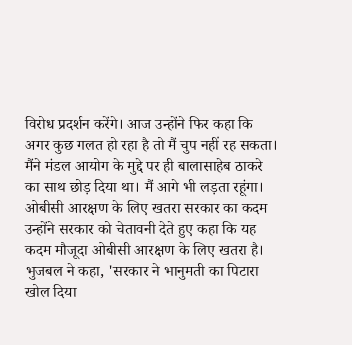विरोध प्रदर्शन करेंगे। आज उन्होंने फिर कहा कि अगर कुछ गलत हो रहा है तो मैं चुप नहीं रह सकता। मैंने मंडल आयोग के मुद्दे पर ही बालासाहेब ठाकरे का साथ छोड़ दिया था। मैं आगे भी लड़ता रहूंगा।
ओबीसी आरक्षण के लिए खतरा सरकार का कदम
उन्होंने सरकार को चेतावनी देते हुए कहा कि यह कदम मौजूदा ओबीसी आरक्षण के लिए खतरा है। भुजबल ने कहा, 'सरकार ने भानुमती का पिटारा खोल दिया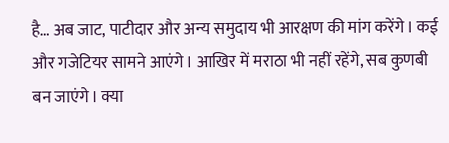है… अब जाट, पाटीदार और अन्य समुदाय भी आरक्षण की मांग करेंगे। कई और गजेटियर सामने आएंगे। आखिर में मराठा भी नहीं रहेंगे, सब कुणबी बन जाएंगे। क्या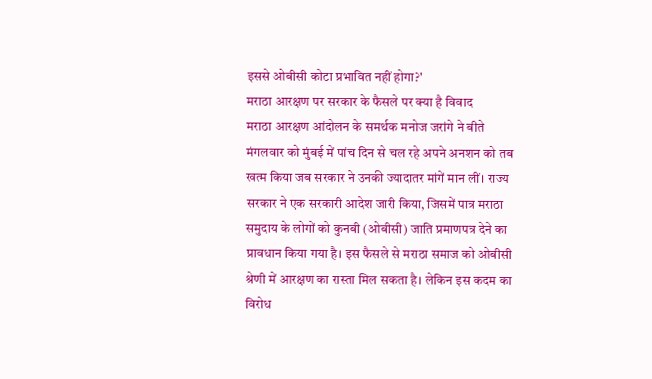इससे ओबीसी कोटा प्रभावित नहीं होगा?'
मराठा आरक्षण पर सरकार के फैसले पर क्या है विवाद
मराठा आरक्षण आंदोलन के समर्थक मनोज जरांगे ने बीते मंगलवार को मुंबई में पांच दिन से चल रहे अपने अनशन को तब खत्म किया जब सरकार ने उनकी ज्यादातर मांगें मान लीं। राज्य सरकार ने एक सरकारी आदेश जारी किया, जिसमें पात्र मराठा समुदाय के लोगों को कुनबी (ओबीसी) जाति प्रमाणपत्र देने का प्रावधान किया गया है। इस फैसले से मराठा समाज को ओबीसी श्रेणी में आरक्षण का रास्ता मिल सकता है। लेकिन इस कदम का विरोध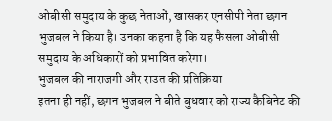ओबीसी समुदाय के कुछ नेताओं, खासकर एनसीपी नेता छगन भुजबल ने किया है। उनका कहना है कि यह फैसला ओबीसी समुदाय के अधिकारों को प्रभावित करेगा।
भुजबल की नाराजगी और राउत की प्रतिक्रिया
इतना ही नहीं, छगन भुजबल ने बीते बुधवार को राज्य कैबिनेट की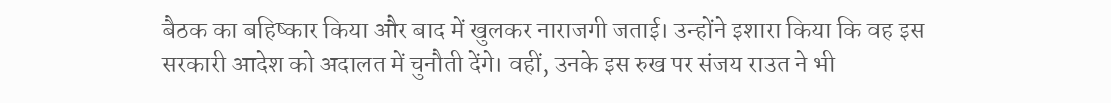बैठक का बहिष्कार किया और बाद में खुलकर नाराजगी जताई। उन्होंने इशारा किया कि वह इस सरकारी आदेश को अदालत में चुनौती देंगे। वहीं, उनके इस रुख पर संजय राउत ने भी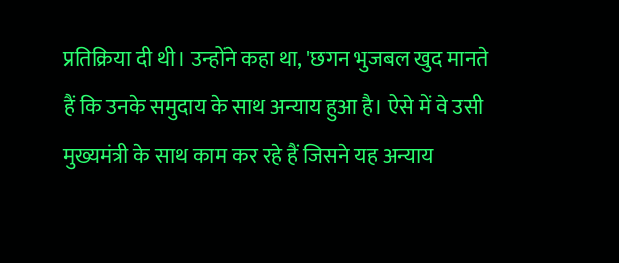प्रतिक्रिया दी थी। उन्होंने कहा था, 'छगन भुजबल खुद मानते हैं कि उनके समुदाय के साथ अन्याय हुआ है। ऐसे में वे उसी मुख्यमंत्री के साथ काम कर रहे हैं जिसने यह अन्याय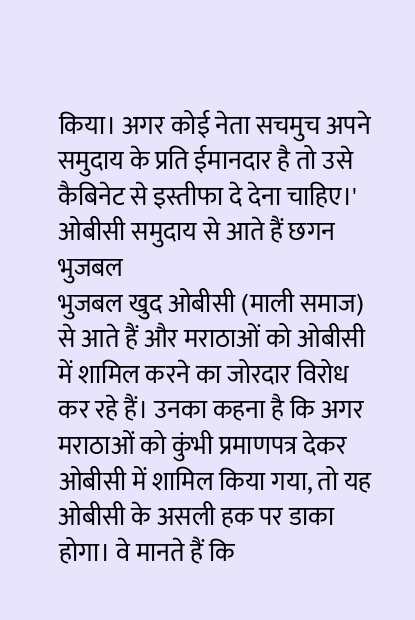किया। अगर कोई नेता सचमुच अपने समुदाय के प्रति ईमानदार है तो उसे कैबिनेट से इस्तीफा दे देना चाहिए।'
ओबीसी समुदाय से आते हैं छगन भुजबल
भुजबल खुद ओबीसी (माली समाज) से आते हैं और मराठाओं को ओबीसी में शामिल करने का जोरदार विरोध कर रहे हैं। उनका कहना है कि अगर मराठाओं को कुंभी प्रमाणपत्र देकर ओबीसी में शामिल किया गया, तो यह ओबीसी के असली हक पर डाका होगा। वे मानते हैं कि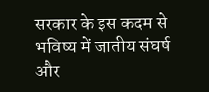सरकार के इस कदम से भविष्य में जातीय संघर्ष और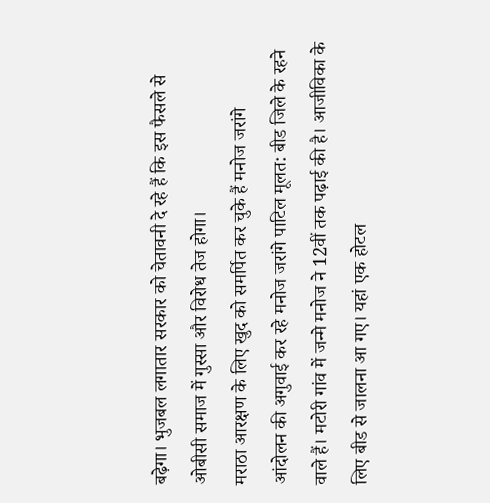बढ़ेगा। भुजबल लगातार सरकार को चेतावनी दे रहे हैं कि इस फैसले से ओबीसी समाज में गुस्सा और विरोध तेज होगा।
मराठा आरक्षण के लिए खुद को समर्पित कर चुके हैं मनोज जरांगे
आंदोलन की अगुवाई कर रहे मनोज जरांगे पाटिल मूलत: बीड जिले के रहने वाले हैं। मटोरी गांव में जन्मे मनोज ने 12वीं तक पढ़ाई की है। आजीविका के लिए बीड से जालना आ गए। यहां एक होटल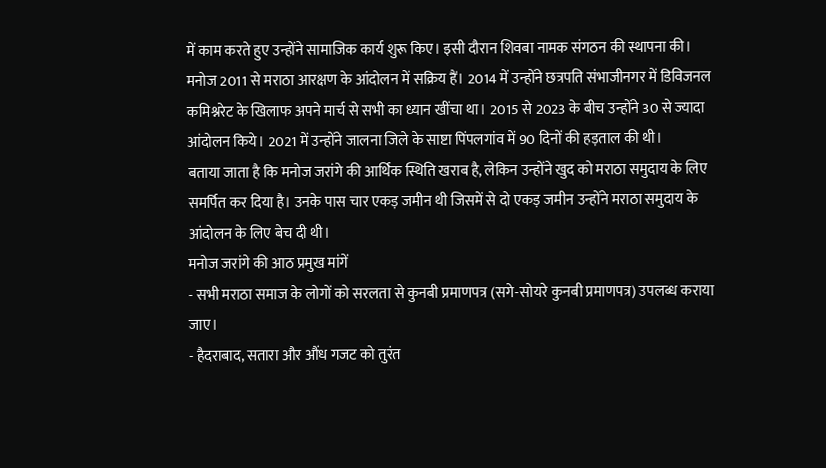में काम करते हुए उन्होंने सामाजिक कार्य शुरू किए। इसी दौरान शिवबा नामक संगठन की स्थापना की।
मनोज 2011 से मराठा आरक्षण के आंदोलन में सक्रिय हैं। 2014 में उन्होंने छत्रपति संभाजीनगर में डिविजनल कमिश्नरेट के खिलाफ अपने मार्च से सभी का ध्यान खींचा था। 2015 से 2023 के बीच उन्होंने 30 से ज्यादा आंदोलन किये। 2021 में उन्होंने जालना जिले के साष्टा पिंपलगांव में 90 दिनों की हड़ताल की थी।
बताया जाता है कि मनोज जरांगे की आर्थिक स्थिति खराब है, लेकिन उन्होंने खुद को मराठा समुदाय के लिए समर्पित कर दिया है। उनके पास चार एकड़ जमीन थी जिसमें से दो एकड़ जमीन उन्होंने मराठा समुदाय के आंदोलन के लिए बेच दी थी।
मनोज जरांगे की आठ प्रमुख मांगें
- सभी मराठा समाज के लोगों को सरलता से कुनबी प्रमाणपत्र (सगे-सोयरे कुनबी प्रमाणपत्र) उपलब्ध कराया जाए।
- हैदराबाद, सतारा और औंध गजट को तुरंत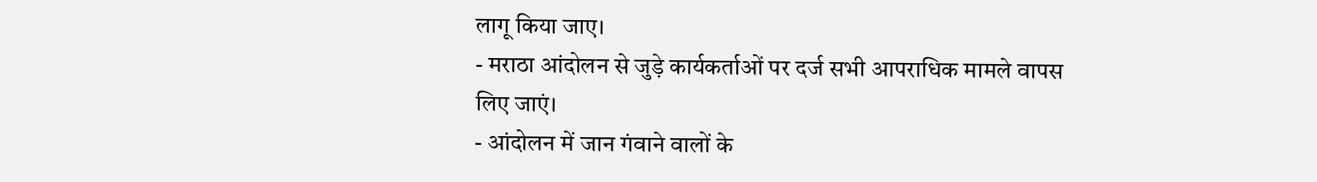लागू किया जाए।
- मराठा आंदोलन से जुड़े कार्यकर्ताओं पर दर्ज सभी आपराधिक मामले वापस लिए जाएं।
- आंदोलन में जान गंवाने वालों के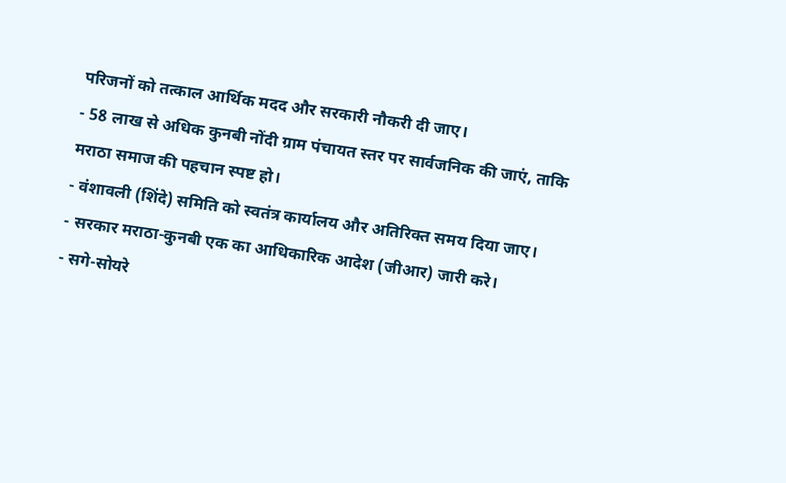परिजनों को तत्काल आर्थिक मदद और सरकारी नौकरी दी जाए।
- 58 लाख से अधिक कुनबी नोंदी ग्राम पंचायत स्तर पर सार्वजनिक की जाएं, ताकि मराठा समाज की पहचान स्पष्ट हो।
- वंशावली (शिंदे) समिति को स्वतंत्र कार्यालय और अतिरिक्त समय दिया जाए।
- सरकार मराठा-कुनबी एक का आधिकारिक आदेश (जीआर) जारी करे।
- सगे-सोयरे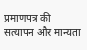प्रमाणपत्र की सत्यापन और मान्यता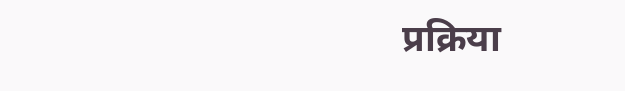प्रक्रिया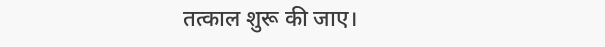तत्काल शुरू की जाए।